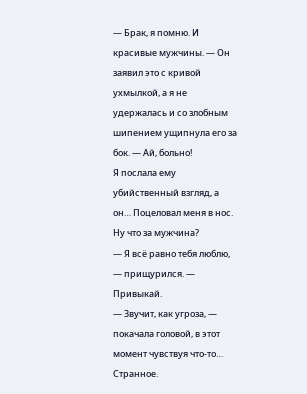— Брак, я помню. И красивые мужчины. — Он заявил это с кривой ухмылкой, а я не удержалась и со злобным шипением ущипнула его за бок. — Ай, больно!
Я послала ему убийственный взгляд, а он… Поцеловал меня в нос.
Ну что за мужчина?
— Я всё равно тебя люблю, — прищурился. — Привыкай.
— Звучит, как угроза, — покачала головой, в этот момент чувствуя что-то…
Странное.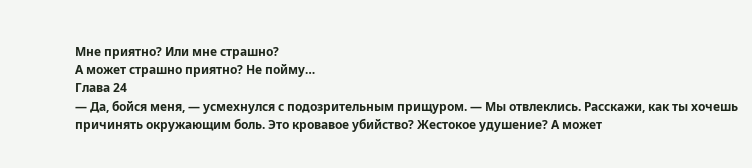Мне приятно? Или мне страшно?
А может страшно приятно? Не пойму…
Глава 24
— Да, бойся меня, — усмехнулся с подозрительным прищуром. — Мы отвлеклись. Расскажи, как ты хочешь причинять окружающим боль. Это кровавое убийство? Жестокое удушение? А может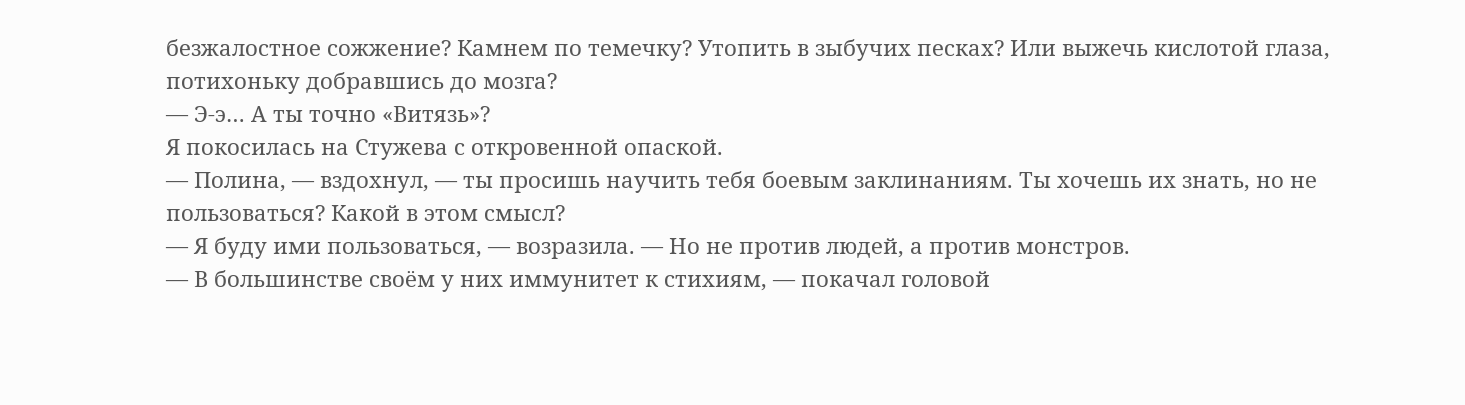безжалостное сожжение? Камнем по темечку? Утопить в зыбучих песках? Или выжечь кислотой глаза, потихоньку добравшись до мозга?
— Э-э… А ты точно «Витязь»?
Я покосилась на Стужева с откровенной опаской.
— Полина, — вздохнул, — ты просишь научить тебя боевым заклинаниям. Ты хочешь их знать, но не пользоваться? Какой в этом смысл?
— Я буду ими пользоваться, — возразила. — Но не против людей, а против монстров.
— В большинстве своём у них иммунитет к стихиям, — покачал головой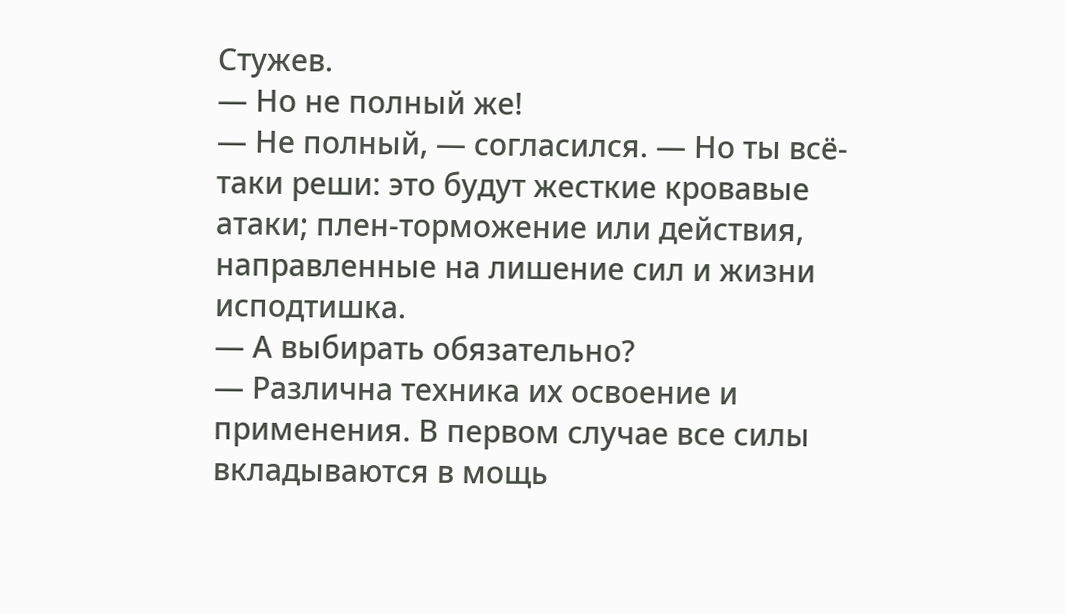Стужев.
— Но не полный же!
— Не полный, — согласился. — Но ты всё-таки реши: это будут жесткие кровавые атаки; плен-торможение или действия, направленные на лишение сил и жизни исподтишка.
— А выбирать обязательно?
— Различна техника их освоение и применения. В первом случае все силы вкладываются в мощь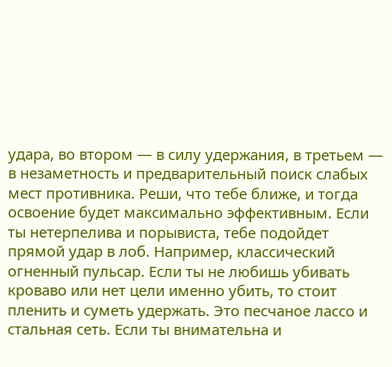удара, во втором — в силу удержания, в третьем — в незаметность и предварительный поиск слабых мест противника. Реши, что тебе ближе, и тогда освоение будет максимально эффективным. Если ты нетерпелива и порывиста, тебе подойдет прямой удар в лоб. Например, классический огненный пульсар. Если ты не любишь убивать кроваво или нет цели именно убить, то стоит пленить и суметь удержать. Это песчаное лассо и стальная сеть. Если ты внимательна и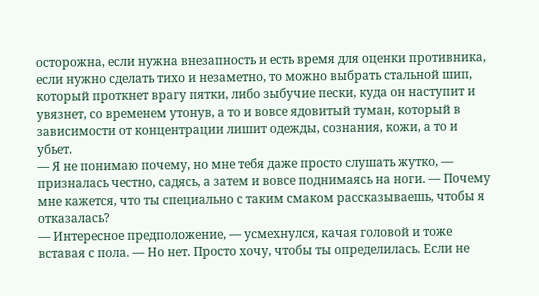осторожна, если нужна внезапность и есть время для оценки противника, если нужно сделать тихо и незаметно, то можно выбрать стальной шип, который проткнет врагу пятки, либо зыбучие пески, куда он наступит и увязнет, со временем утонув, а то и вовсе ядовитый туман, который в зависимости от концентрации лишит одежды, сознания, кожи, а то и убьет.
— Я не понимаю почему, но мне тебя даже просто слушать жутко, — призналась честно, садясь, а затем и вовсе поднимаясь на ноги. — Почему мне кажется, что ты специально с таким смаком рассказываешь, чтобы я отказалась?
— Интересное предположение, — усмехнулся, качая головой и тоже вставая с пола. — Но нет. Просто хочу, чтобы ты определилась. Если не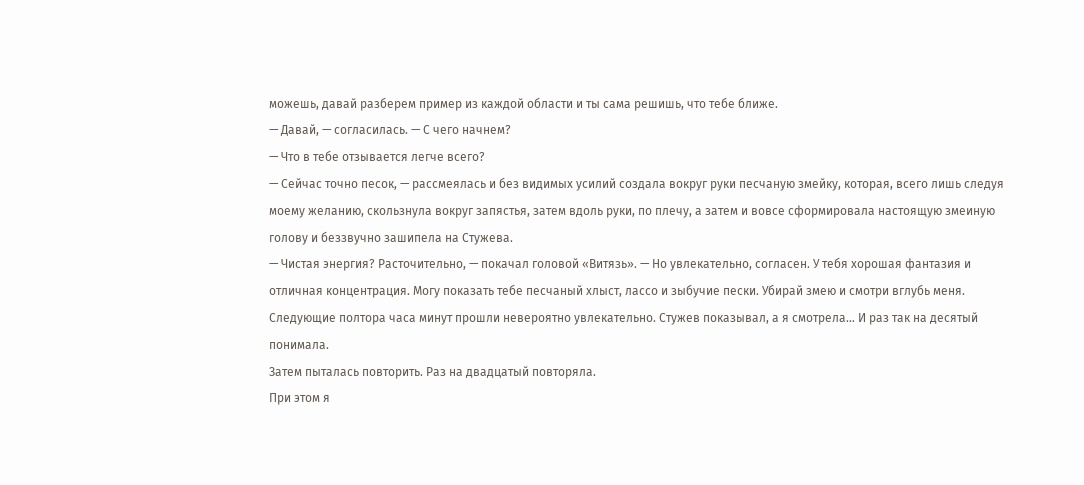можешь, давай разберем пример из каждой области и ты сама решишь, что тебе ближе.
— Давай, — согласилась. — С чего начнем?
— Что в тебе отзывается легче всего?
— Сейчас точно песок, — рассмеялась и без видимых усилий создала вокруг руки песчаную змейку, которая, всего лишь следуя моему желанию, скользнула вокруг запястья, затем вдоль руки, по плечу, а затем и вовсе сформировала настоящую змеиную голову и беззвучно зашипела на Стужева.
— Чистая энергия? Расточительно, — покачал головой «Витязь». — Но увлекательно, согласен. У тебя хорошая фантазия и отличная концентрация. Могу показать тебе песчаный хлыст, лассо и зыбучие пески. Убирай змею и смотри вглубь меня.
Следующие полтора часа минут прошли невероятно увлекательно. Стужев показывал, а я смотрела… И раз так на десятый понимала.
Затем пыталась повторить. Раз на двадцатый повторяла.
При этом я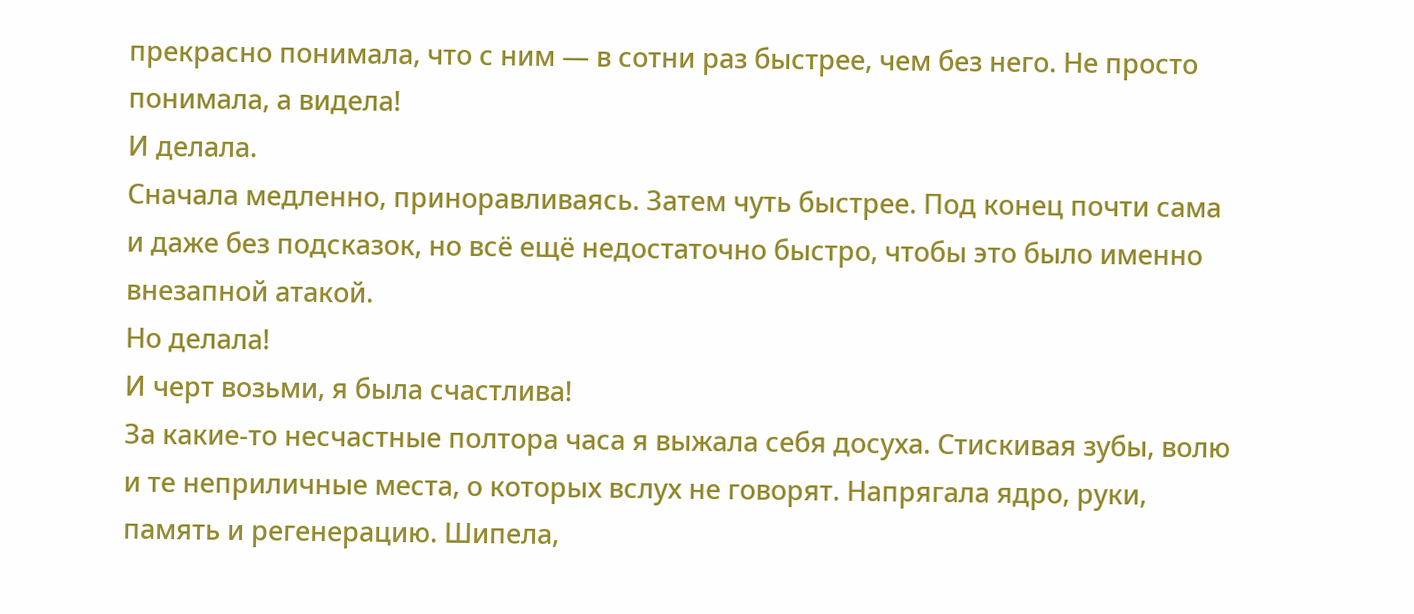прекрасно понимала, что с ним — в сотни раз быстрее, чем без него. Не просто понимала, а видела!
И делала.
Сначала медленно, приноравливаясь. Затем чуть быстрее. Под конец почти сама и даже без подсказок, но всё ещё недостаточно быстро, чтобы это было именно внезапной атакой.
Но делала!
И черт возьми, я была счастлива!
За какие-то несчастные полтора часа я выжала себя досуха. Стискивая зубы, волю и те неприличные места, о которых вслух не говорят. Напрягала ядро, руки, память и регенерацию. Шипела,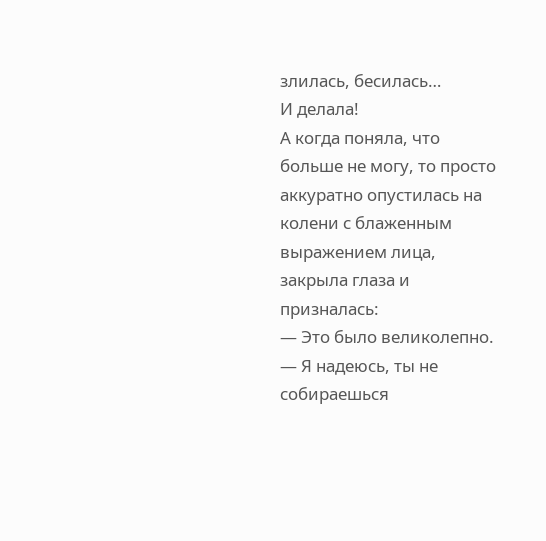злилась, бесилась…
И делала!
А когда поняла, что больше не могу, то просто аккуратно опустилась на колени с блаженным выражением лица, закрыла глаза и призналась:
— Это было великолепно.
— Я надеюсь, ты не собираешься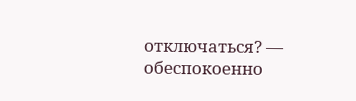отключаться? — обеспокоенно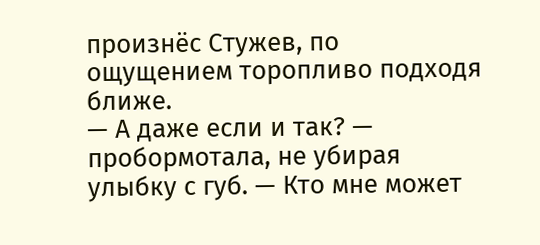произнёс Стужев, по ощущением торопливо подходя ближе.
— А даже если и так? — пробормотала, не убирая улыбку с губ. — Кто мне может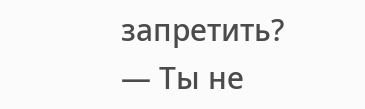запретить?
— Ты не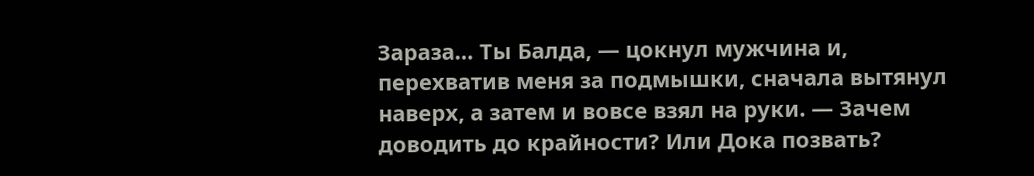Зараза… Ты Балда, — цокнул мужчина и, перехватив меня за подмышки, сначала вытянул наверх, а затем и вовсе взял на руки. — Зачем доводить до крайности? Или Дока позвать?